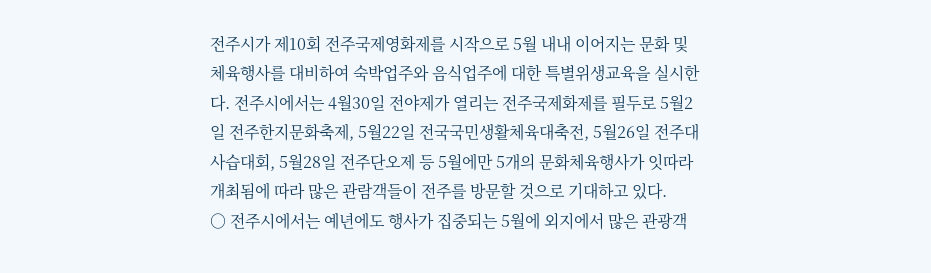전주시가 제10회 전주국제영화제를 시작으로 5월 내내 이어지는 문화 및 체육행사를 대비하여 숙박업주와 음식업주에 대한 특별위생교육을 실시한다. 전주시에서는 4월30일 전야제가 열리는 전주국제화제를 필두로 5월2일 전주한지문화축제, 5월22일 전국국민생활체육대축전, 5월26일 전주대사습대회, 5월28일 전주단오제 등 5월에만 5개의 문화체육행사가 잇따라 개최됨에 따라 많은 관람객들이 전주를 방문할 것으로 기대하고 있다.
○ 전주시에서는 예년에도 행사가 집중되는 5월에 외지에서 많은 관광객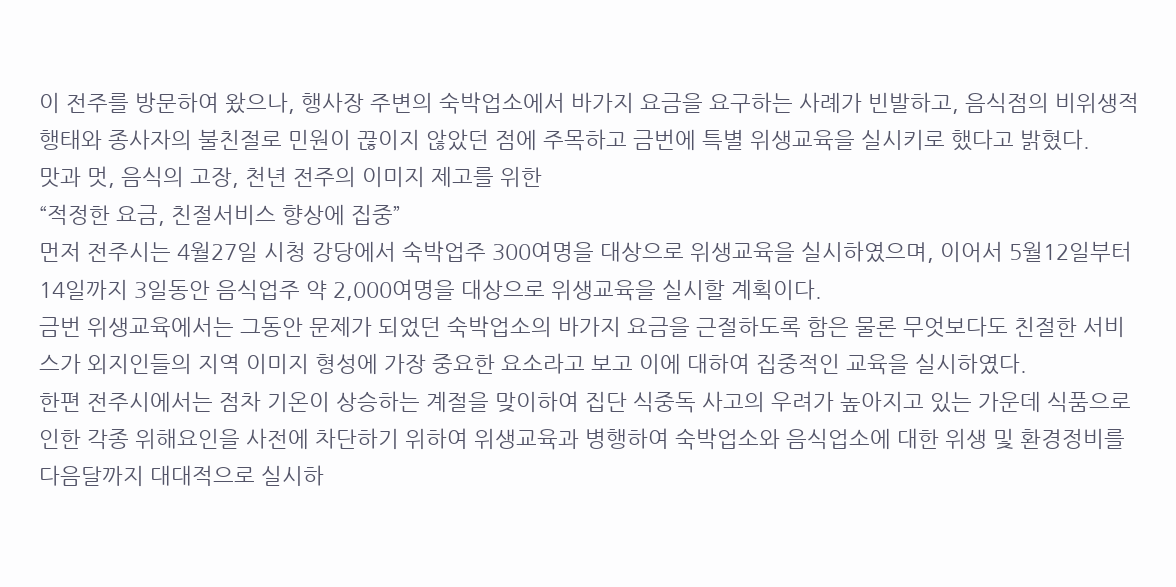이 전주를 방문하여 왔으나, 행사장 주변의 숙박업소에서 바가지 요금을 요구하는 사례가 빈발하고, 음식점의 비위생적 행태와 종사자의 불친절로 민원이 끊이지 않았던 점에 주목하고 금번에 특별 위생교육을 실시키로 했다고 밝혔다.
맛과 멋, 음식의 고장, 천년 전주의 이미지 제고를 위한
“적정한 요금, 친절서비스 향상에 집중”
먼저 전주시는 4월27일 시청 강당에서 숙박업주 300여명을 대상으로 위생교육을 실시하였으며, 이어서 5월12일부터 14일까지 3일동안 음식업주 약 2,000여명을 대상으로 위생교육을 실시할 계획이다.
금번 위생교육에서는 그동안 문제가 되었던 숙박업소의 바가지 요금을 근절하도록 함은 물론 무엇보다도 친절한 서비스가 외지인들의 지역 이미지 형성에 가장 중요한 요소라고 보고 이에 대하여 집중적인 교육을 실시하였다.
한편 전주시에서는 점차 기온이 상승하는 계절을 맞이하여 집단 식중독 사고의 우려가 높아지고 있는 가운데 식품으로 인한 각종 위해요인을 사전에 차단하기 위하여 위생교육과 병행하여 숙박업소와 음식업소에 대한 위생 및 환경정비를 다음달까지 대대적으로 실시하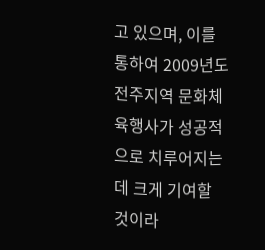고 있으며, 이를 통하여 2009년도 전주지역 문화체육행사가 성공적으로 치루어지는데 크게 기여할 것이라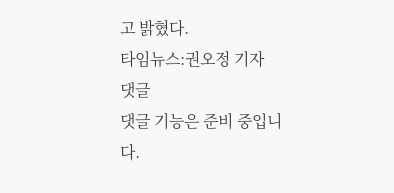고 밝혔다.
타임뉴스:권오정 기자
댓글
댓글 기능은 준비 중입니다.